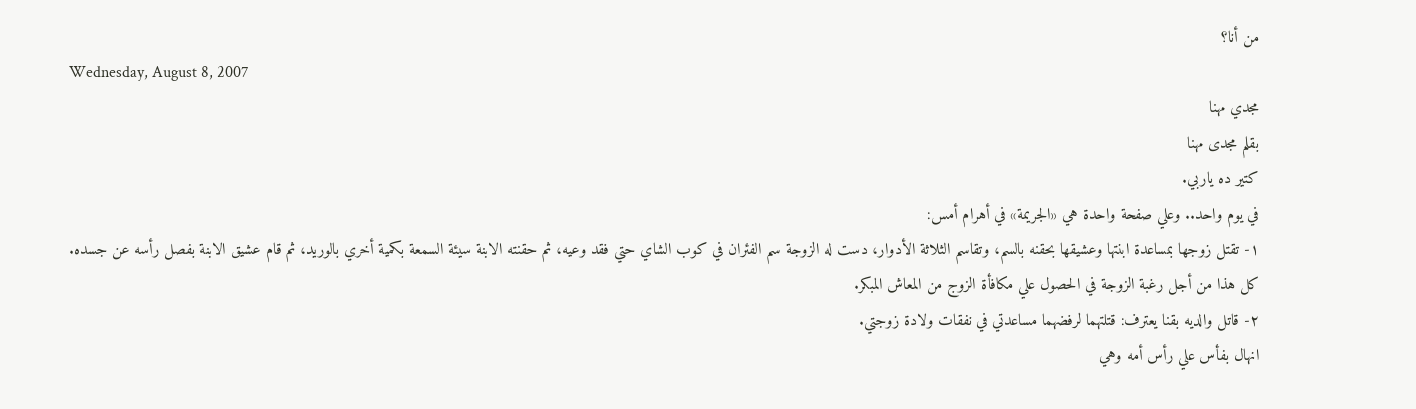من أنا؟
Wednesday, August 8, 2007
مجدي مهنا
بقلم مجدى مهنا
كتير ده ياربي.
في يوم واحد.. وعلي صفحة واحدة هي «الجريمة» في أهرام أمس:
١- تقتل زوجها بمساعدة ابنتها وعشيقها بحقنه بالسم، وتقاسم الثلاثة الأدوار، دست له الزوجة سم الفئران في كوب الشاي حتي فقد وعيه، ثم حقنته الابنة سيئة السمعة بكمية أخري بالوريد، ثم قام عشيق الابنة بفصل رأسه عن جسده.
كل هذا من أجل رغبة الزوجة في الحصول علي مكافأة الزوج من المعاش المبكر.
٢- قاتل والديه بقنا يعترف: قتلتهما لرفضهما مساعدتي في نفقات ولادة زوجتي.
انهال بفأس علي رأس أمه وهي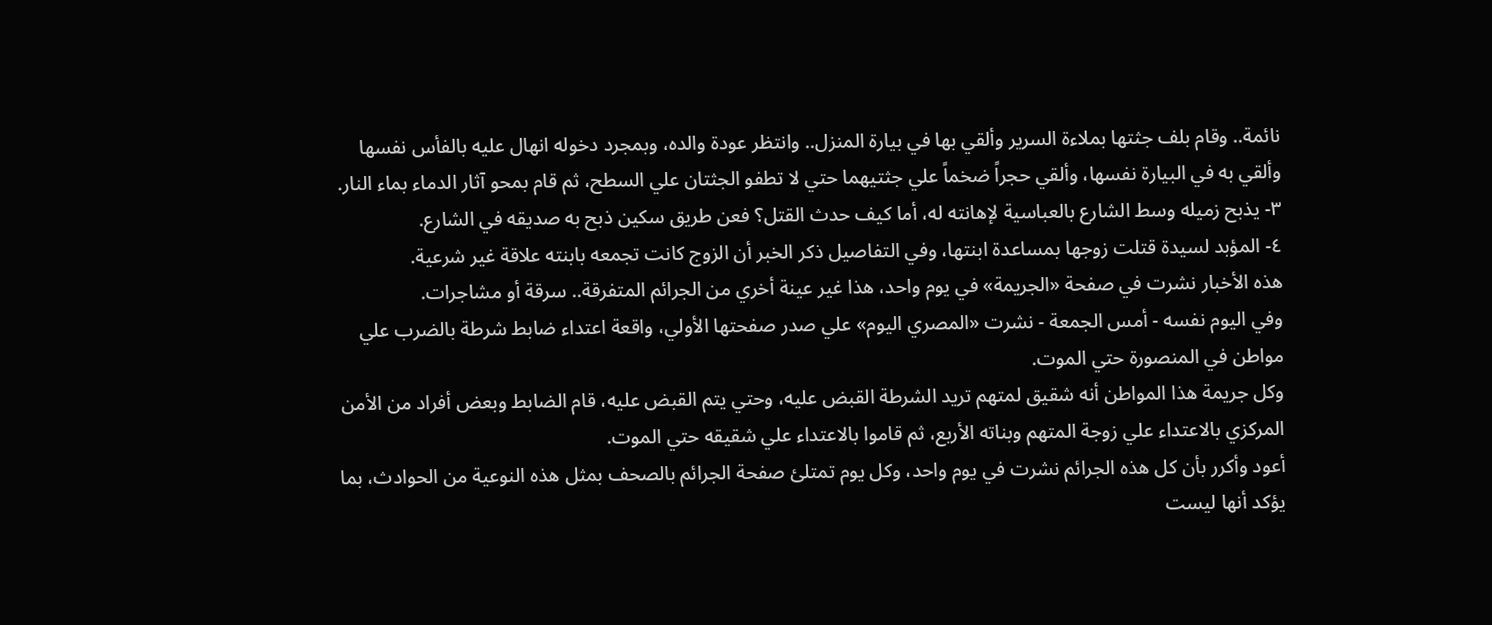نائمة.. وقام بلف جثتها بملاءة السرير وألقي بها في بيارة المنزل.. وانتظر عودة والده، وبمجرد دخوله انهال عليه بالفأس نفسها وألقي به في البيارة نفسها، وألقي حجراً ضخماً علي جثتيهما حتي لا تطفو الجثتان علي السطح، ثم قام بمحو آثار الدماء بماء النار.
٣- يذبح زميله وسط الشارع بالعباسية لإهانته له، أما كيف حدث القتل؟ فعن طريق سكين ذبح به صديقه في الشارع.
٤- المؤبد لسيدة قتلت زوجها بمساعدة ابنتها، وفي التفاصيل ذكر الخبر أن الزوج كانت تجمعه بابنته علاقة غير شرعية.
هذه الأخبار نشرت في صفحة «الجريمة» في يوم واحد، هذا غير عينة أخري من الجرائم المتفرقة.. سرقة أو مشاجرات.
وفي اليوم نفسه - أمس الجمعة - نشرت «المصري اليوم» علي صدر صفحتها الأولي، واقعة اعتداء ضابط شرطة بالضرب علي مواطن في المنصورة حتي الموت.
وكل جريمة هذا المواطن أنه شقيق لمتهم تريد الشرطة القبض عليه، وحتي يتم القبض عليه، قام الضابط وبعض أفراد من الأمن المركزي بالاعتداء علي زوجة المتهم وبناته الأربع، ثم قاموا بالاعتداء علي شقيقه حتي الموت.
أعود وأكرر بأن كل هذه الجرائم نشرت في يوم واحد، وكل يوم تمتلئ صفحة الجرائم بالصحف بمثل هذه النوعية من الحوادث، بما يؤكد أنها ليست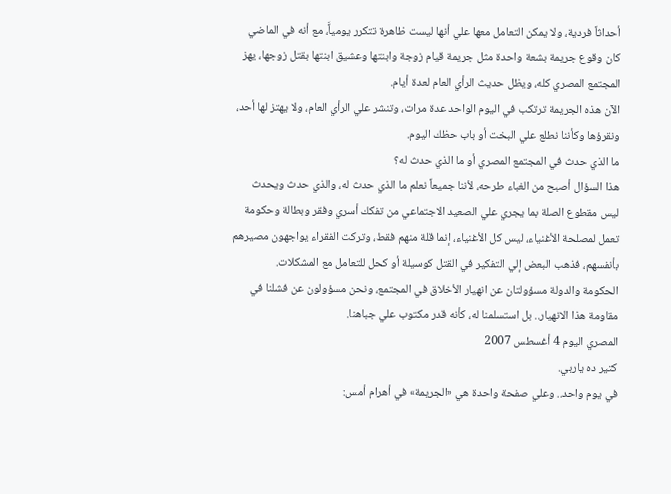أحداثاً فردية، ولا يمكن التعامل معها علي أنها ليست ظاهرة تتكرر يومياًَ، مع أنه في الماضي كان وقوع جريمة بشعة واحدة مثل جريمة قيام زوجة وابنتها وعشيق ابنتها بقتل زوجها، يهز المجتمع المصري كله، ويظل حديث الرأي العام لعدة أيام.
الآن هذه الجريمة ترتكب في اليوم الواحد عدة مرات، وتنشر علي الرأي العام، ولا يهتز لها أحد، ونقرؤها وكأننا نطلع علي البخت أو باب حظك اليوم.
ما الذي حدث في المجتمع المصري أو ما الذي حدث له؟
هذا السؤال أصبح من الغباء طرحه، لأننا جميعاً نعلم ما الذي حدث له، والذي حدث ويحدث ليس مقطوع الصلة بما يجري علي الصعيد الاجتماعي من تفكك أسري وفقر وبطالة وحكومة تعمل لمصلحة الأغنياء، ليس كل الأغنياء، إنما قلة منهم فقط، وتركت الفقراء يواجهون مصيرهم بأنفسهم، فذهب البعض إلي التفكير في القتل كوسيلة أو كحل للتعامل مع المشكلات.
الحكومة والدولة مسؤولتان عن انهيار الأخلاق في المجتمع، ونحن مسؤولون عن فشلنا في مقاومة هذا الانهيار.. بل استسلمنا له، كأنه قدر مكتوب علي جباهنا.
المصري اليوم 4 أغسطس 2007
كتير ده ياربي.
في يوم واحد.. وعلي صفحة واحدة هي «الجريمة» في أهرام أمس: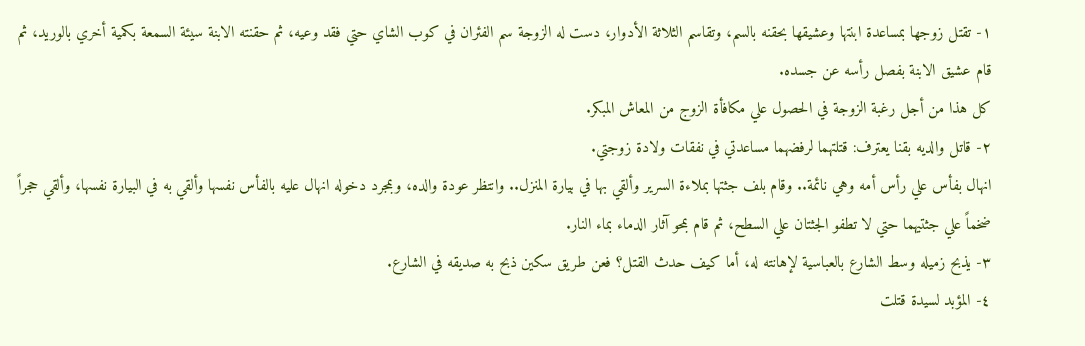١- تقتل زوجها بمساعدة ابنتها وعشيقها بحقنه بالسم، وتقاسم الثلاثة الأدوار، دست له الزوجة سم الفئران في كوب الشاي حتي فقد وعيه، ثم حقنته الابنة سيئة السمعة بكمية أخري بالوريد، ثم قام عشيق الابنة بفصل رأسه عن جسده.
كل هذا من أجل رغبة الزوجة في الحصول علي مكافأة الزوج من المعاش المبكر.
٢- قاتل والديه بقنا يعترف: قتلتهما لرفضهما مساعدتي في نفقات ولادة زوجتي.
انهال بفأس علي رأس أمه وهي نائمة.. وقام بلف جثتها بملاءة السرير وألقي بها في بيارة المنزل.. وانتظر عودة والده، وبمجرد دخوله انهال عليه بالفأس نفسها وألقي به في البيارة نفسها، وألقي حجراً ضخماً علي جثتيهما حتي لا تطفو الجثتان علي السطح، ثم قام بمحو آثار الدماء بماء النار.
٣- يذبح زميله وسط الشارع بالعباسية لإهانته له، أما كيف حدث القتل؟ فعن طريق سكين ذبح به صديقه في الشارع.
٤- المؤبد لسيدة قتلت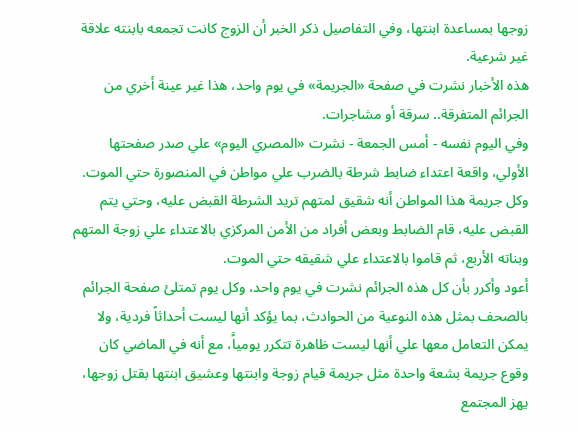زوجها بمساعدة ابنتها، وفي التفاصيل ذكر الخبر أن الزوج كانت تجمعه بابنته علاقة غير شرعية.
هذه الأخبار نشرت في صفحة «الجريمة» في يوم واحد، هذا غير عينة أخري من الجرائم المتفرقة.. سرقة أو مشاجرات.
وفي اليوم نفسه - أمس الجمعة - نشرت «المصري اليوم» علي صدر صفحتها الأولي، واقعة اعتداء ضابط شرطة بالضرب علي مواطن في المنصورة حتي الموت.
وكل جريمة هذا المواطن أنه شقيق لمتهم تريد الشرطة القبض عليه، وحتي يتم القبض عليه، قام الضابط وبعض أفراد من الأمن المركزي بالاعتداء علي زوجة المتهم وبناته الأربع، ثم قاموا بالاعتداء علي شقيقه حتي الموت.
أعود وأكرر بأن كل هذه الجرائم نشرت في يوم واحد، وكل يوم تمتلئ صفحة الجرائم بالصحف بمثل هذه النوعية من الحوادث، بما يؤكد أنها ليست أحداثاً فردية، ولا يمكن التعامل معها علي أنها ليست ظاهرة تتكرر يومياًَ، مع أنه في الماضي كان وقوع جريمة بشعة واحدة مثل جريمة قيام زوجة وابنتها وعشيق ابنتها بقتل زوجها، يهز المجتمع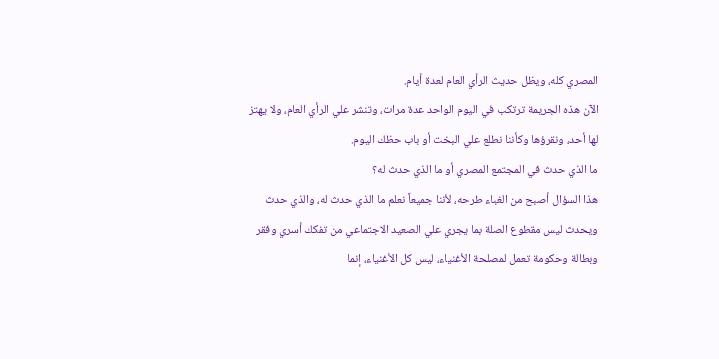المصري كله، ويظل حديث الرأي العام لعدة أيام.
الآن هذه الجريمة ترتكب في اليوم الواحد عدة مرات، وتنشر علي الرأي العام، ولا يهتز لها أحد، ونقرؤها وكأننا نطلع علي البخت أو باب حظك اليوم.
ما الذي حدث في المجتمع المصري أو ما الذي حدث له؟
هذا السؤال أصبح من الغباء طرحه، لأننا جميعاً نعلم ما الذي حدث له، والذي حدث ويحدث ليس مقطوع الصلة بما يجري علي الصعيد الاجتماعي من تفكك أسري وفقر وبطالة وحكومة تعمل لمصلحة الأغنياء، ليس كل الأغنياء، إنما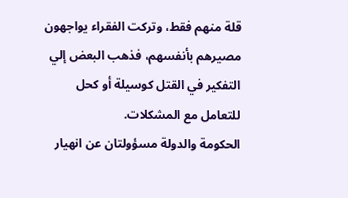قلة منهم فقط، وتركت الفقراء يواجهون مصيرهم بأنفسهم، فذهب البعض إلي التفكير في القتل كوسيلة أو كحل للتعامل مع المشكلات.
الحكومة والدولة مسؤولتان عن انهيار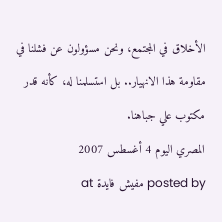الأخلاق في المجتمع، ونحن مسؤولون عن فشلنا في مقاومة هذا الانهيار.. بل استسلمنا له، كأنه قدر مكتوب علي جباهنا.
المصري اليوم 4 أغسطس 2007
posted by مفيش فايدة at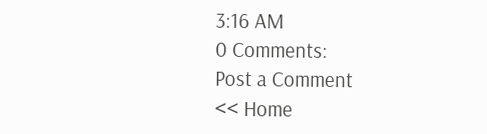3:16 AM
0 Comments:
Post a Comment
<< Home